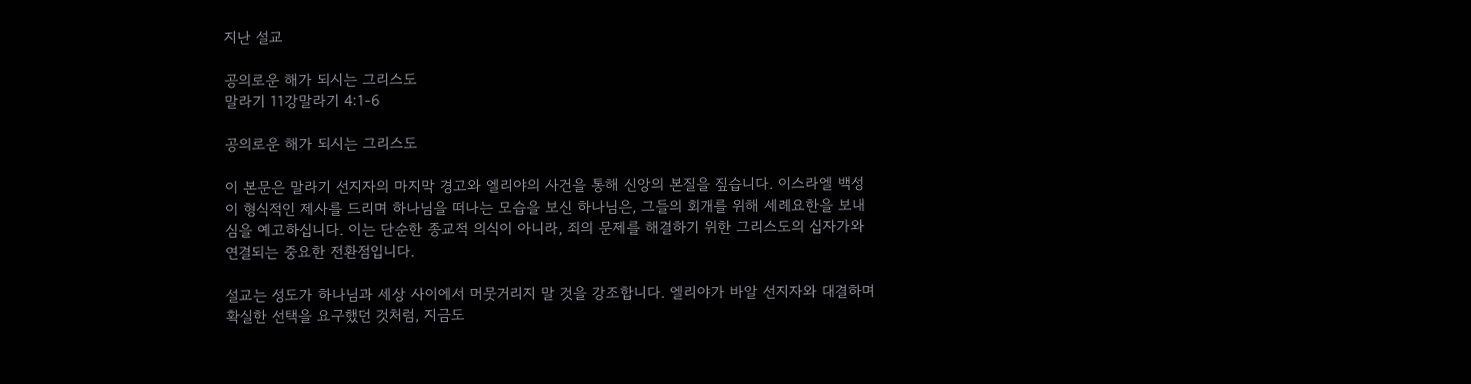지난 설교

공의로운 해가 되시는 그리스도
말라기 11강말라기 4:1-6

공의로운 해가 되시는 그리스도

이 본문은 말라기 선지자의 마지막 경고와 엘리야의 사건을 통해 신앙의 본질을 짚습니다. 이스라엘 백성이 형식적인 제사를 드리며 하나님을 떠나는 모습을 보신 하나님은, 그들의 회개를 위해 세례요한을 보내심을 예고하십니다. 이는 단순한 종교적 의식이 아니라, 죄의 문제를 해결하기 위한 그리스도의 십자가와 연결되는 중요한 전환점입니다.

설교는 성도가 하나님과 세상 사이에서 머뭇거리지 말 것을 강조합니다. 엘리야가 바알 선지자와 대결하며 확실한 선택을 요구했던 것처럼, 지금도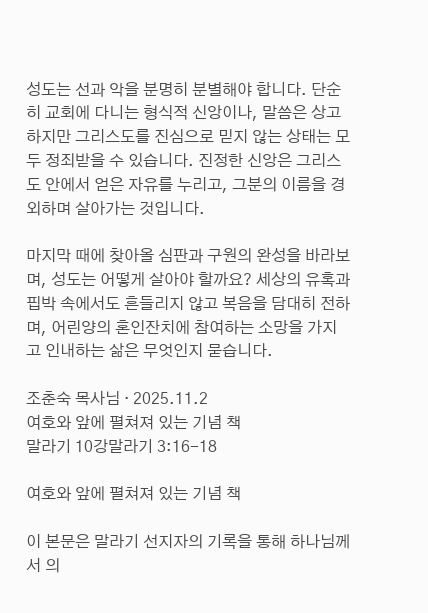성도는 선과 악을 분명히 분별해야 합니다. 단순히 교회에 다니는 형식적 신앙이나, 말씀은 상고하지만 그리스도를 진심으로 믿지 않는 상태는 모두 정죄받을 수 있습니다. 진정한 신앙은 그리스도 안에서 얻은 자유를 누리고, 그분의 이름을 경외하며 살아가는 것입니다.

마지막 때에 찾아올 심판과 구원의 완성을 바라보며, 성도는 어떻게 살아야 할까요? 세상의 유혹과 핍박 속에서도 흔들리지 않고 복음을 담대히 전하며, 어린양의 혼인잔치에 참여하는 소망을 가지고 인내하는 삶은 무엇인지 묻습니다.

조춘숙 목사님 · 2025.11.2
여호와 앞에 펼쳐져 있는 기념 책
말라기 10강말라기 3:16-18

여호와 앞에 펼쳐져 있는 기념 책

이 본문은 말라기 선지자의 기록을 통해 하나님께서 의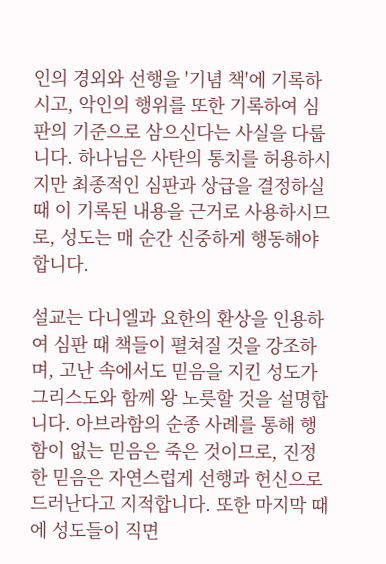인의 경외와 선행을 '기념 책'에 기록하시고, 악인의 행위를 또한 기록하여 심판의 기준으로 삼으신다는 사실을 다룹니다. 하나님은 사탄의 통치를 허용하시지만 최종적인 심판과 상급을 결정하실 때 이 기록된 내용을 근거로 사용하시므로, 성도는 매 순간 신중하게 행동해야 합니다.

설교는 다니엘과 요한의 환상을 인용하여 심판 때 책들이 펼쳐질 것을 강조하며, 고난 속에서도 믿음을 지킨 성도가 그리스도와 함께 왕 노릇할 것을 설명합니다. 아브라함의 순종 사례를 통해 행함이 없는 믿음은 죽은 것이므로, 진정한 믿음은 자연스럽게 선행과 헌신으로 드러난다고 지적합니다. 또한 마지막 때에 성도들이 직면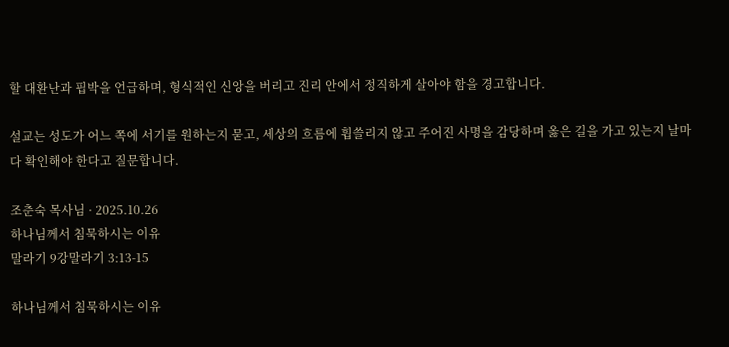할 대환난과 핍박을 언급하며, 형식적인 신앙을 버리고 진리 안에서 정직하게 살아야 함을 경고합니다.

설교는 성도가 어느 쪽에 서기를 원하는지 묻고, 세상의 흐름에 휩쓸리지 않고 주어진 사명을 감당하며 옳은 길을 가고 있는지 날마다 확인해야 한다고 질문합니다.

조춘숙 목사님 · 2025.10.26
하나님께서 침묵하시는 이유
말라기 9강말라기 3:13-15

하나님께서 침묵하시는 이유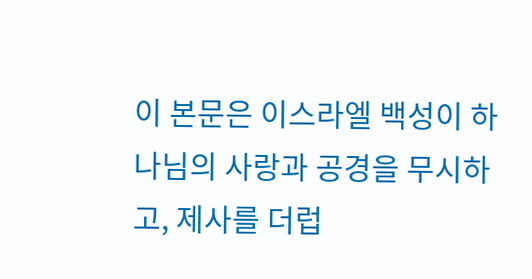이 본문은 이스라엘 백성이 하나님의 사랑과 공경을 무시하고, 제사를 더럽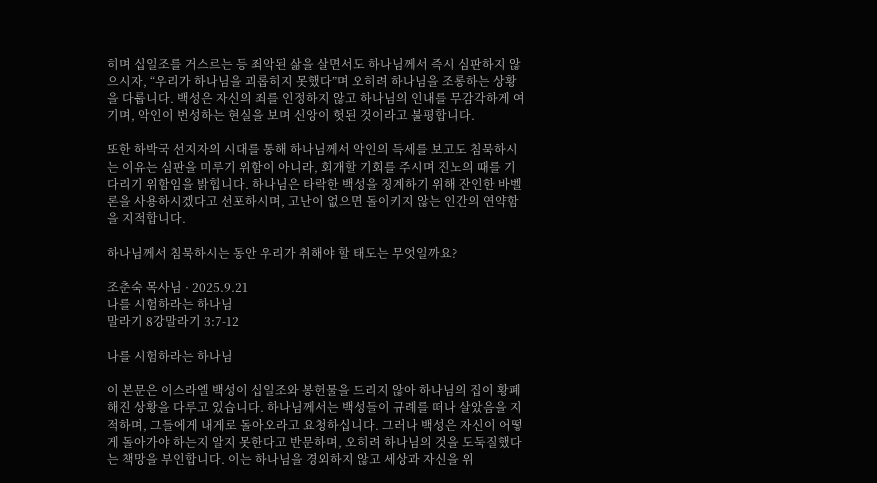히며 십일조를 거스르는 등 죄악된 삶을 살면서도 하나님께서 즉시 심판하지 않으시자, “우리가 하나님을 괴롭히지 못했다”며 오히려 하나님을 조롱하는 상황을 다룹니다. 백성은 자신의 죄를 인정하지 않고 하나님의 인내를 무감각하게 여기며, 악인이 번성하는 현실을 보며 신앙이 헛된 것이라고 불평합니다.

또한 하박국 선지자의 시대를 통해 하나님께서 악인의 득세를 보고도 침묵하시는 이유는 심판을 미루기 위함이 아니라, 회개할 기회를 주시며 진노의 때를 기다리기 위함임을 밝힙니다. 하나님은 타락한 백성을 징계하기 위해 잔인한 바벨론을 사용하시겠다고 선포하시며, 고난이 없으면 돌이키지 않는 인간의 연약함을 지적합니다.

하나님께서 침묵하시는 동안 우리가 취해야 할 태도는 무엇일까요?

조춘숙 목사님 · 2025.9.21
나를 시험하라는 하나님
말라기 8강말라기 3:7-12

나를 시험하라는 하나님

이 본문은 이스라엘 백성이 십일조와 봉헌물을 드리지 않아 하나님의 집이 황폐해진 상황을 다루고 있습니다. 하나님께서는 백성들이 규례를 떠나 살았음을 지적하며, 그들에게 내게로 돌아오라고 요청하십니다. 그러나 백성은 자신이 어떻게 돌아가야 하는지 알지 못한다고 반문하며, 오히려 하나님의 것을 도둑질했다는 책망을 부인합니다. 이는 하나님을 경외하지 않고 세상과 자신을 위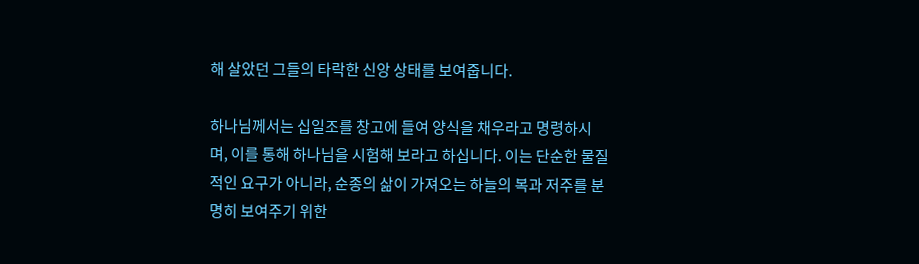해 살았던 그들의 타락한 신앙 상태를 보여줍니다.

하나님께서는 십일조를 창고에 들여 양식을 채우라고 명령하시며, 이를 통해 하나님을 시험해 보라고 하십니다. 이는 단순한 물질적인 요구가 아니라, 순종의 삶이 가져오는 하늘의 복과 저주를 분명히 보여주기 위한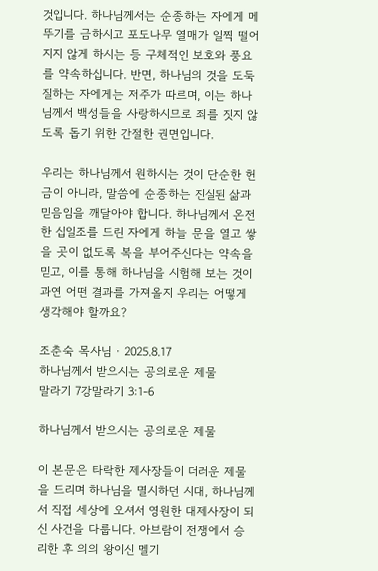것입니다. 하나님께서는 순종하는 자에게 메뚜기를 금하시고 포도나무 열매가 일찍 떨어지지 않게 하시는 등 구체적인 보호와 풍요를 약속하십니다. 반면, 하나님의 것을 도둑질하는 자에게는 저주가 따르며, 이는 하나님께서 백성들을 사랑하시므로 죄를 짓지 않도록 돕기 위한 간절한 권면입니다.

우리는 하나님께서 원하시는 것이 단순한 헌금이 아니라, 말씀에 순종하는 진실된 삶과 믿음임을 깨달아야 합니다. 하나님께서 온전한 십일조를 드린 자에게 하늘 문을 열고 쌓을 곳이 없도록 복을 부어주신다는 약속을 믿고, 이를 통해 하나님을 시험해 보는 것이 과연 어떤 결과를 가져올지 우리는 어떻게 생각해야 할까요?

조춘숙 목사님 · 2025.8.17
하나님께서 받으시는 공의로운 제물
말라기 7강말라기 3:1-6

하나님께서 받으시는 공의로운 제물

이 본문은 타락한 제사장들이 더러운 제물을 드리며 하나님을 멸시하던 시대, 하나님께서 직접 세상에 오셔서 영원한 대제사장이 되신 사건을 다룹니다. 아브람이 전쟁에서 승리한 후 의의 왕이신 멜기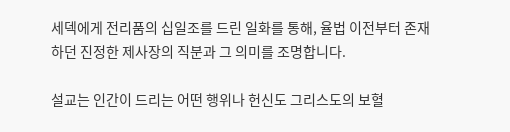세덱에게 전리품의 십일조를 드린 일화를 통해, 율법 이전부터 존재하던 진정한 제사장의 직분과 그 의미를 조명합니다.

설교는 인간이 드리는 어떤 행위나 헌신도 그리스도의 보혈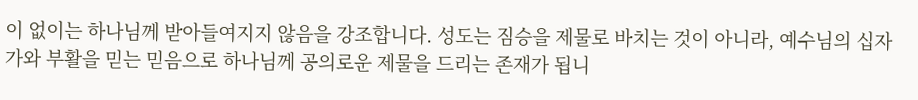이 없이는 하나님께 받아들여지지 않음을 강조합니다. 성도는 짐승을 제물로 바치는 것이 아니라, 예수님의 십자가와 부활을 믿는 믿음으로 하나님께 공의로운 제물을 드리는 존재가 됩니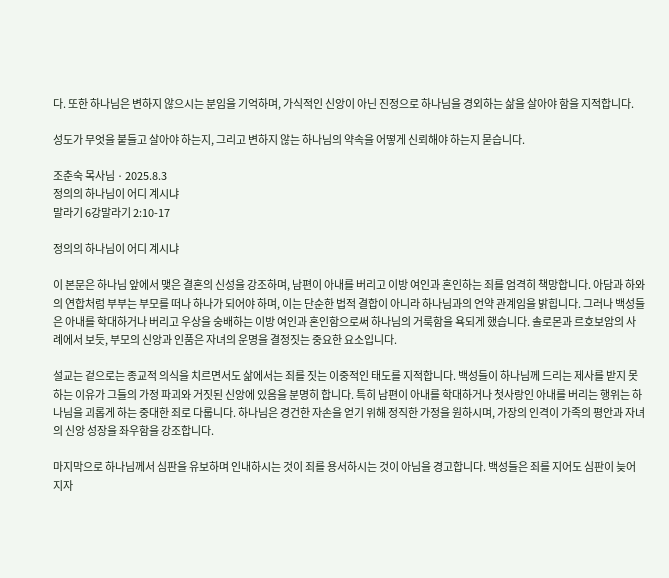다. 또한 하나님은 변하지 않으시는 분임을 기억하며, 가식적인 신앙이 아닌 진정으로 하나님을 경외하는 삶을 살아야 함을 지적합니다.

성도가 무엇을 붙들고 살아야 하는지, 그리고 변하지 않는 하나님의 약속을 어떻게 신뢰해야 하는지 묻습니다.

조춘숙 목사님 · 2025.8.3
정의의 하나님이 어디 계시냐
말라기 6강말라기 2:10-17

정의의 하나님이 어디 계시냐

이 본문은 하나님 앞에서 맺은 결혼의 신성을 강조하며, 남편이 아내를 버리고 이방 여인과 혼인하는 죄를 엄격히 책망합니다. 아담과 하와의 연합처럼 부부는 부모를 떠나 하나가 되어야 하며, 이는 단순한 법적 결합이 아니라 하나님과의 언약 관계임을 밝힙니다. 그러나 백성들은 아내를 학대하거나 버리고 우상을 숭배하는 이방 여인과 혼인함으로써 하나님의 거룩함을 욕되게 했습니다. 솔로몬과 르호보암의 사례에서 보듯, 부모의 신앙과 인품은 자녀의 운명을 결정짓는 중요한 요소입니다.

설교는 겉으로는 종교적 의식을 치르면서도 삶에서는 죄를 짓는 이중적인 태도를 지적합니다. 백성들이 하나님께 드리는 제사를 받지 못하는 이유가 그들의 가정 파괴와 거짓된 신앙에 있음을 분명히 합니다. 특히 남편이 아내를 학대하거나 첫사랑인 아내를 버리는 행위는 하나님을 괴롭게 하는 중대한 죄로 다룹니다. 하나님은 경건한 자손을 얻기 위해 정직한 가정을 원하시며, 가장의 인격이 가족의 평안과 자녀의 신앙 성장을 좌우함을 강조합니다.

마지막으로 하나님께서 심판을 유보하며 인내하시는 것이 죄를 용서하시는 것이 아님을 경고합니다. 백성들은 죄를 지어도 심판이 늦어지자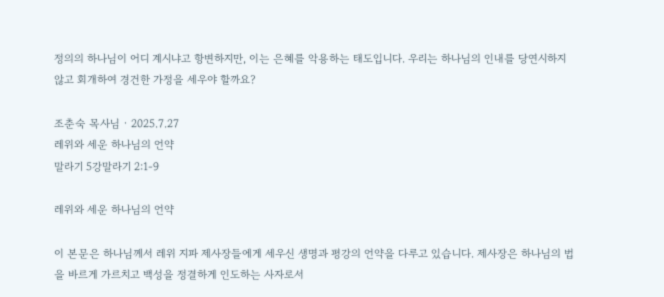정의의 하나님이 어디 계시냐고 항변하지만, 이는 은혜를 악용하는 태도입니다. 우리는 하나님의 인내를 당연시하지 않고 회개하여 경건한 가정을 세우야 할까요?

조춘숙 목사님 · 2025.7.27
레위와 세운 하나님의 언약
말라기 5강말라기 2:1-9

레위와 세운 하나님의 언약

이 본문은 하나님께서 레위 지파 제사장들에게 세우신 생명과 평강의 언약을 다루고 있습니다. 제사장은 하나님의 법을 바르게 가르치고 백성을 정결하게 인도하는 사자로서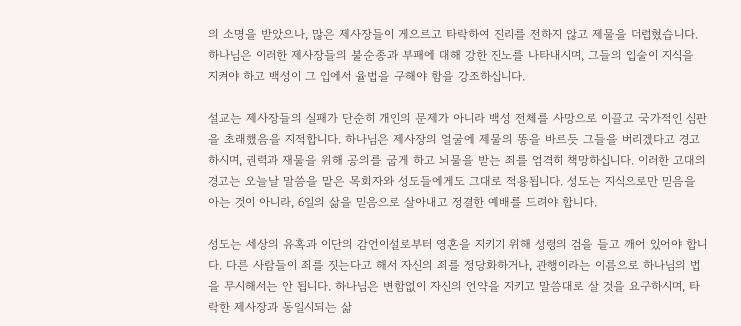의 소명을 받았으나, 많은 제사장들이 게으르고 타락하여 진리를 전하지 않고 제물을 더럽혔습니다. 하나님은 이러한 제사장들의 불순종과 부패에 대해 강한 진노를 나타내시며, 그들의 입술이 지식을 지켜야 하고 백성이 그 입에서 율법을 구해야 함을 강조하십니다.

설교는 제사장들의 실패가 단순히 개인의 문제가 아니라 백성 전체를 사망으로 이끌고 국가적인 심판을 초래했음을 지적합니다. 하나님은 제사장의 얼굴에 제물의 똥을 바르듯 그들을 버리겠다고 경고하시며, 권력과 재물을 위해 공의를 굽게 하고 뇌물을 받는 죄를 엄격히 책망하십니다. 이러한 고대의 경고는 오늘날 말씀을 맡은 목회자와 성도들에게도 그대로 적용됩니다. 성도는 지식으로만 믿음을 아는 것이 아니라, 6일의 삶을 믿음으로 살아내고 정결한 예배를 드려야 합니다.

성도는 세상의 유혹과 이단의 감언이설로부터 영혼을 지키기 위해 성령의 검을 들고 깨어 있어야 합니다. 다른 사람들이 죄를 짓는다고 해서 자신의 죄를 정당화하거나, 관행이라는 이름으로 하나님의 법을 무시해서는 안 됩니다. 하나님은 변함없이 자신의 언약을 지키고 말씀대로 살 것을 요구하시며, 타락한 제사장과 동일시되는 삶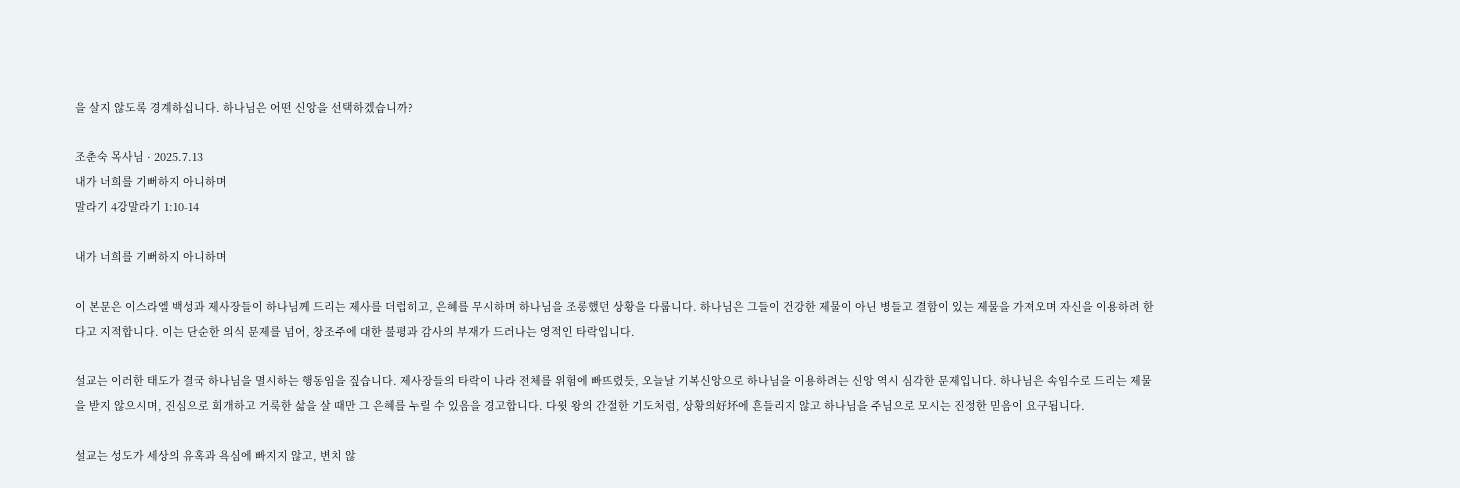을 살지 않도록 경계하십니다. 하나님은 어떤 신앙을 선택하겠습니까?

조춘숙 목사님 · 2025.7.13
내가 너희를 기뻐하지 아니하며
말라기 4강말라기 1:10-14

내가 너희를 기뻐하지 아니하며

이 본문은 이스라엘 백성과 제사장들이 하나님께 드리는 제사를 더럽히고, 은혜를 무시하며 하나님을 조롱했던 상황을 다룹니다. 하나님은 그들이 건강한 제물이 아닌 병들고 결함이 있는 제물을 가져오며 자신을 이용하려 한다고 지적합니다. 이는 단순한 의식 문제를 넘어, 창조주에 대한 불평과 감사의 부재가 드러나는 영적인 타락입니다.

설교는 이러한 태도가 결국 하나님을 멸시하는 행동임을 짚습니다. 제사장들의 타락이 나라 전체를 위험에 빠뜨렸듯, 오늘날 기복신앙으로 하나님을 이용하려는 신앙 역시 심각한 문제입니다. 하나님은 속임수로 드리는 제물을 받지 않으시며, 진심으로 회개하고 거룩한 삶을 살 때만 그 은혜를 누릴 수 있음을 경고합니다. 다윗 왕의 간절한 기도처럼, 상황의好坏에 흔들리지 않고 하나님을 주님으로 모시는 진정한 믿음이 요구됩니다.

설교는 성도가 세상의 유혹과 욕심에 빠지지 않고, 변치 않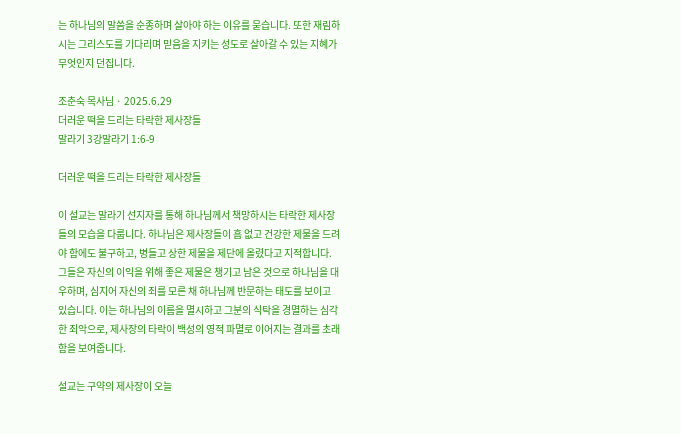는 하나님의 말씀을 순종하며 살아야 하는 이유를 묻습니다. 또한 재림하시는 그리스도를 기다리며 믿음을 지키는 성도로 살아갈 수 있는 지혜가 무엇인지 던집니다.

조춘숙 목사님 · 2025.6.29
더러운 떡을 드리는 타락한 제사장들
말라기 3강말라기 1:6-9

더러운 떡을 드리는 타락한 제사장들

이 설교는 말라기 선지자를 통해 하나님께서 책망하시는 타락한 제사장들의 모습을 다룹니다. 하나님은 제사장들이 흠 없고 건강한 제물을 드려야 함에도 불구하고, 병들고 상한 제물을 제단에 올렸다고 지적합니다. 그들은 자신의 이익을 위해 좋은 제물은 챙기고 남은 것으로 하나님을 대우하며, 심지어 자신의 죄를 모른 채 하나님께 반문하는 태도를 보이고 있습니다. 이는 하나님의 이름을 멸시하고 그분의 식탁을 경멸하는 심각한 죄악으로, 제사장의 타락이 백성의 영적 파멸로 이어지는 결과를 초래함을 보여줍니다.

설교는 구약의 제사장이 오늘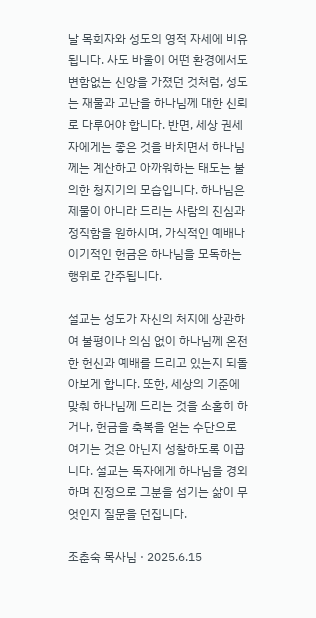날 목회자와 성도의 영적 자세에 비유됩니다. 사도 바울이 어떤 환경에서도 변함없는 신앙을 가졌던 것처럼, 성도는 재물과 고난을 하나님께 대한 신뢰로 다루어야 합니다. 반면, 세상 권세자에게는 좋은 것을 바치면서 하나님께는 계산하고 아까워하는 태도는 불의한 청지기의 모습입니다. 하나님은 제물이 아니라 드리는 사람의 진심과 정직함을 원하시며, 가식적인 예배나 이기적인 헌금은 하나님을 모독하는 행위로 간주됩니다.

설교는 성도가 자신의 처지에 상관하여 불평이나 의심 없이 하나님께 온전한 헌신과 예배를 드리고 있는지 되돌아보게 합니다. 또한, 세상의 기준에 맞춰 하나님께 드리는 것을 소홀히 하거나, 헌금을 축복을 얻는 수단으로 여기는 것은 아닌지 성찰하도록 이끕니다. 설교는 독자에게 하나님을 경외하며 진정으로 그분을 섬기는 삶이 무엇인지 질문을 던집니다.

조춘숙 목사님 · 2025.6.15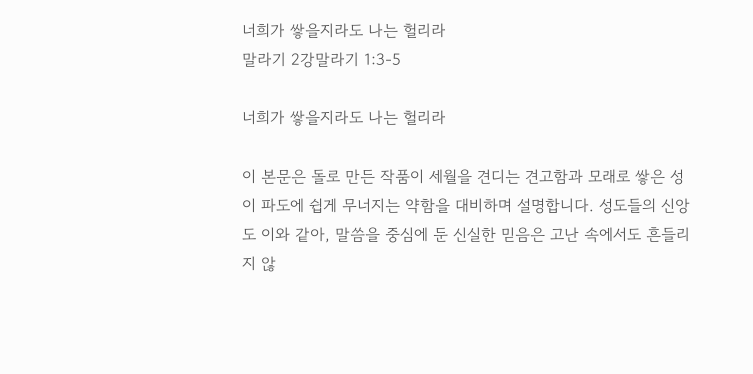너희가 쌓을지라도 나는 헐리라
말라기 2강말라기 1:3-5

너희가 쌓을지라도 나는 헐리라

이 본문은 돌로 만든 작품이 세월을 견디는 견고함과 모래로 쌓은 성이 파도에 쉽게 무너지는 약함을 대비하며 설명합니다. 성도들의 신앙도 이와 같아, 말씀을 중심에 둔 신실한 믿음은 고난 속에서도 흔들리지 않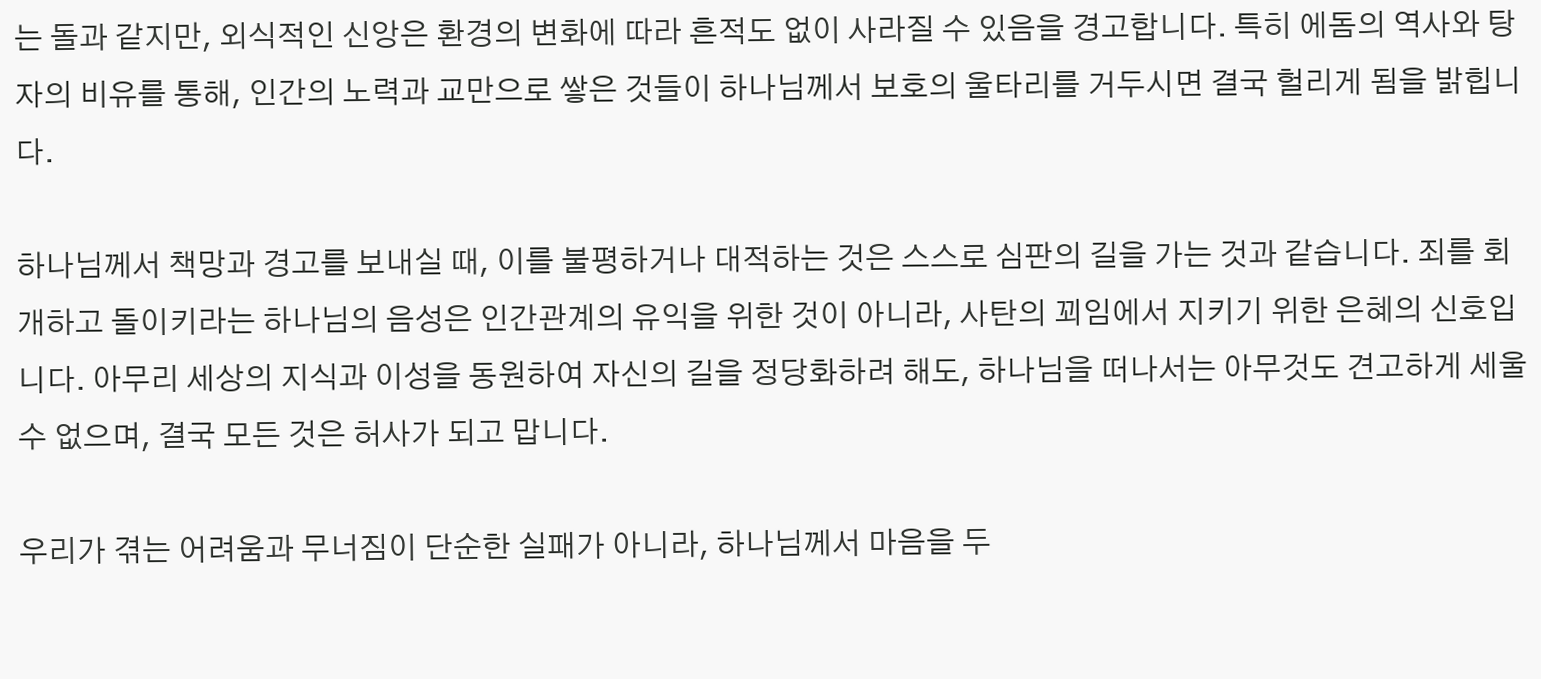는 돌과 같지만, 외식적인 신앙은 환경의 변화에 따라 흔적도 없이 사라질 수 있음을 경고합니다. 특히 에돔의 역사와 탕자의 비유를 통해, 인간의 노력과 교만으로 쌓은 것들이 하나님께서 보호의 울타리를 거두시면 결국 헐리게 됨을 밝힙니다.

하나님께서 책망과 경고를 보내실 때, 이를 불평하거나 대적하는 것은 스스로 심판의 길을 가는 것과 같습니다. 죄를 회개하고 돌이키라는 하나님의 음성은 인간관계의 유익을 위한 것이 아니라, 사탄의 꾀임에서 지키기 위한 은혜의 신호입니다. 아무리 세상의 지식과 이성을 동원하여 자신의 길을 정당화하려 해도, 하나님을 떠나서는 아무것도 견고하게 세울 수 없으며, 결국 모든 것은 허사가 되고 맙니다.

우리가 겪는 어려움과 무너짐이 단순한 실패가 아니라, 하나님께서 마음을 두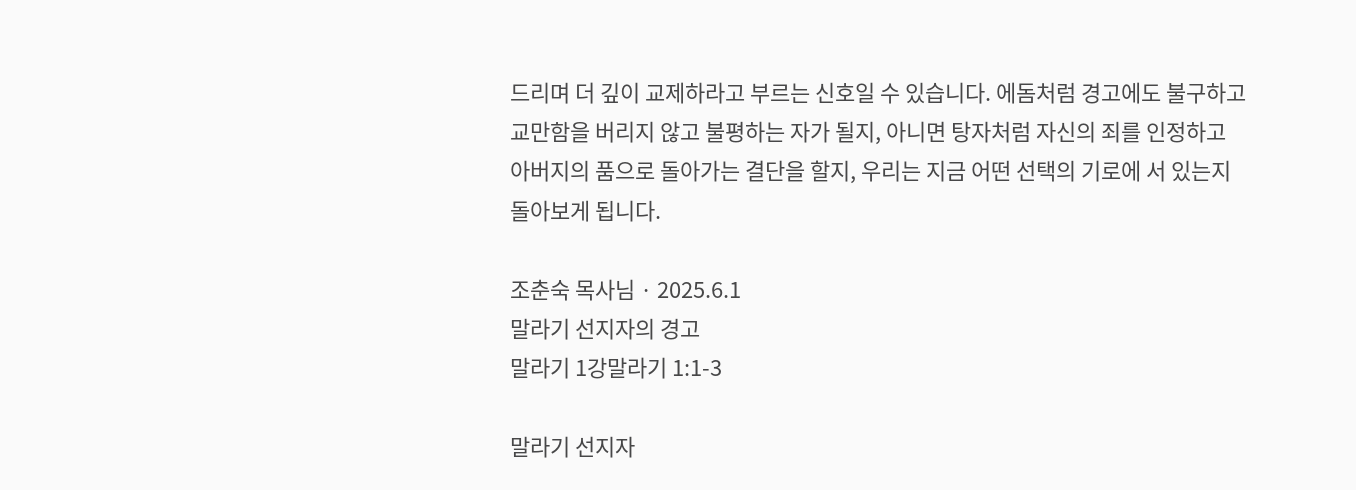드리며 더 깊이 교제하라고 부르는 신호일 수 있습니다. 에돔처럼 경고에도 불구하고 교만함을 버리지 않고 불평하는 자가 될지, 아니면 탕자처럼 자신의 죄를 인정하고 아버지의 품으로 돌아가는 결단을 할지, 우리는 지금 어떤 선택의 기로에 서 있는지 돌아보게 됩니다.

조춘숙 목사님 · 2025.6.1
말라기 선지자의 경고
말라기 1강말라기 1:1-3

말라기 선지자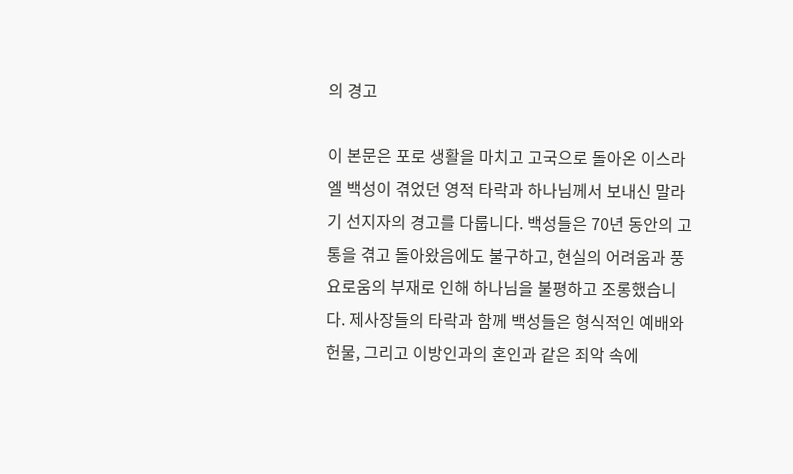의 경고

이 본문은 포로 생활을 마치고 고국으로 돌아온 이스라엘 백성이 겪었던 영적 타락과 하나님께서 보내신 말라기 선지자의 경고를 다룹니다. 백성들은 70년 동안의 고통을 겪고 돌아왔음에도 불구하고, 현실의 어려움과 풍요로움의 부재로 인해 하나님을 불평하고 조롱했습니다. 제사장들의 타락과 함께 백성들은 형식적인 예배와 헌물, 그리고 이방인과의 혼인과 같은 죄악 속에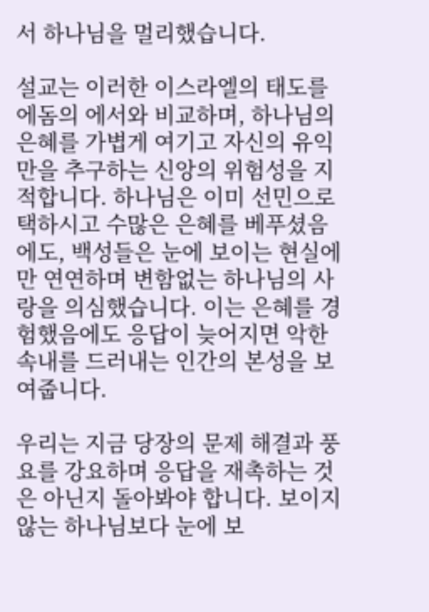서 하나님을 멀리했습니다.

설교는 이러한 이스라엘의 태도를 에돔의 에서와 비교하며, 하나님의 은혜를 가볍게 여기고 자신의 유익만을 추구하는 신앙의 위험성을 지적합니다. 하나님은 이미 선민으로 택하시고 수많은 은혜를 베푸셨음에도, 백성들은 눈에 보이는 현실에만 연연하며 변함없는 하나님의 사랑을 의심했습니다. 이는 은혜를 경험했음에도 응답이 늦어지면 악한 속내를 드러내는 인간의 본성을 보여줍니다.

우리는 지금 당장의 문제 해결과 풍요를 강요하며 응답을 재촉하는 것은 아닌지 돌아봐야 합니다. 보이지 않는 하나님보다 눈에 보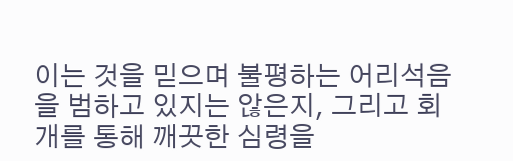이는 것을 믿으며 불평하는 어리석음을 범하고 있지는 않은지, 그리고 회개를 통해 깨끗한 심령을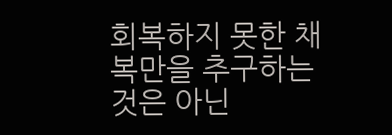회복하지 못한 채 복만을 추구하는 것은 아닌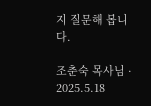지 질문해 봅니다.

조춘숙 목사님 · 2025.5.18